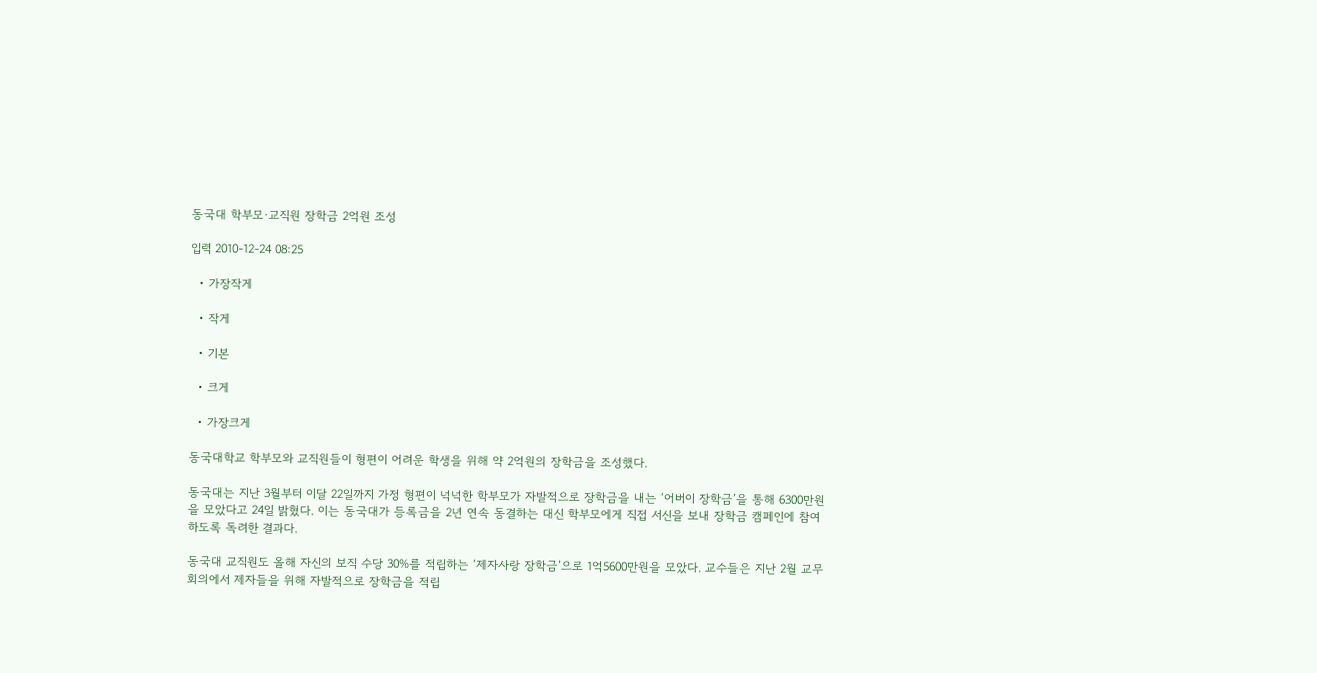동국대 학부모·교직원 장학금 2억원 조성

입력 2010-12-24 08:25

  • 가장작게

  • 작게

  • 기본

  • 크게

  • 가장크게

동국대학교 학부모와 교직원들이 형편이 어려운 학생을 위해 약 2억원의 장학금을 조성했다.

동국대는 지난 3월부터 이달 22일까지 가정 형편이 넉넉한 학부모가 자발적으로 장학금을 내는 ‘어버이 장학금’을 통해 6300만원을 모았다고 24일 밝혔다. 이는 동국대가 등록금을 2년 연속 동결하는 대신 학부모에게 직접 서신을 보내 장학금 캠페인에 참여하도록 독려한 결과다.

동국대 교직원도 올해 자신의 보직 수당 30%를 적립하는 ‘제자사랑 장학금’으로 1억5600만원을 모았다. 교수들은 지난 2월 교무회의에서 제자들을 위해 자발적으로 장학금을 적립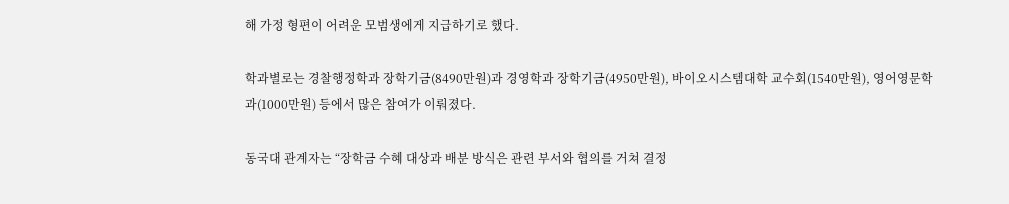해 가정 형편이 어려운 모범생에게 지급하기로 했다.

학과별로는 경찰행정학과 장학기금(8490만원)과 경영학과 장학기금(4950만원), 바이오시스템대학 교수회(1540만원), 영어영문학과(1000만원) 등에서 많은 참여가 이뤄졌다.

동국대 관계자는 “장학금 수혜 대상과 배분 방식은 관련 부서와 협의를 거쳐 결정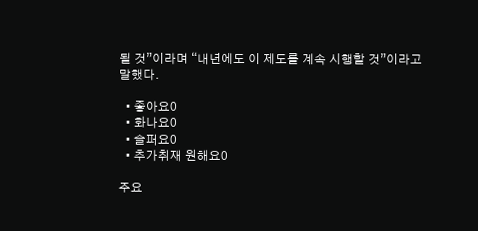될 것”이라며 “내년에도 이 제도를 계속 시행할 것”이라고 말했다.

  • 좋아요0
  • 화나요0
  • 슬퍼요0
  • 추가취재 원해요0

주요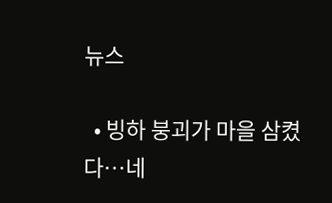뉴스

  • 빙하 붕괴가 마을 삼켰다…네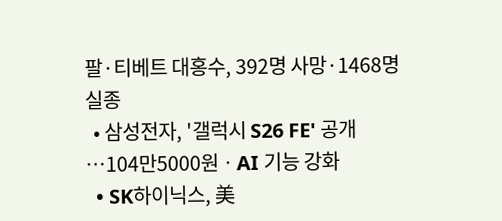팔·티베트 대홍수, 392명 사망·1468명 실종
  • 삼성전자, '갤럭시 S26 FE' 공개⋯104만5000원ㆍAI 기능 강화
  • SK하이닉스, 美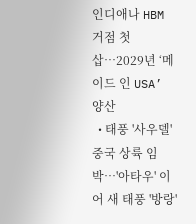인디애나 HBM 거점 첫삽…2029년 ‘메이드 인 USA’ 양산
  • 태풍 '사우델' 중국 상륙 임박…'아타우' 이어 새 태풍 '방랑'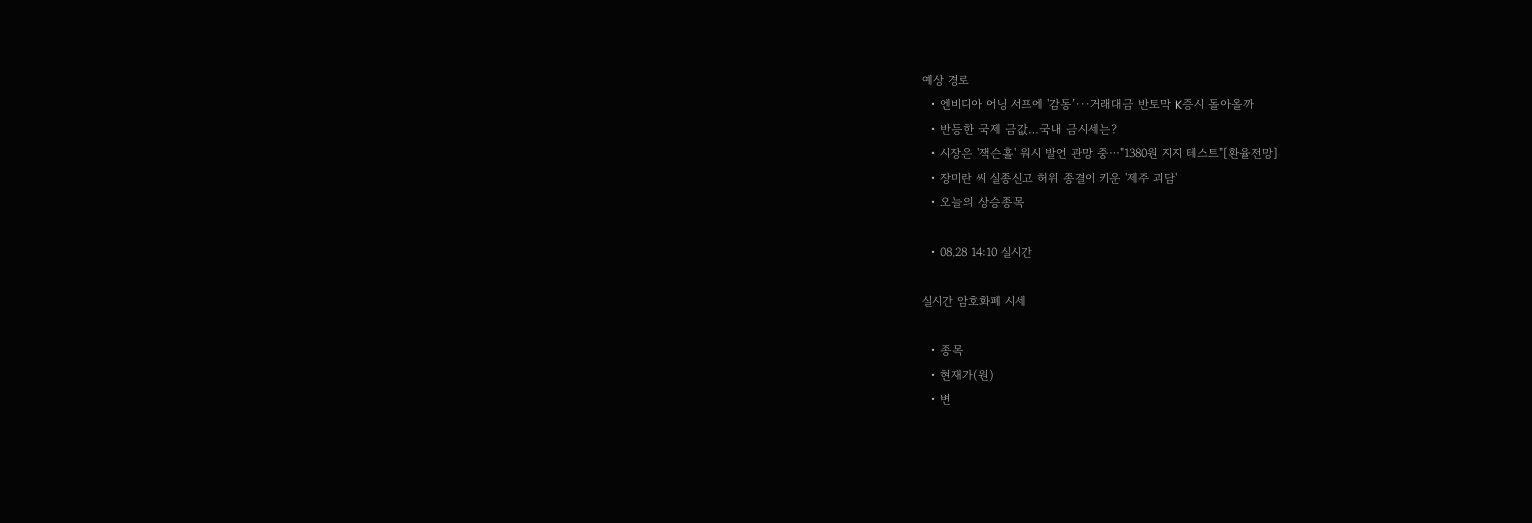예상 경로
  • 엔비디아 어닝 서프에 '감동’···거래대금 반토막 K증시 돌아올까
  • 반등한 국제 금값…국내 금시세는?
  • 시장은 '잭슨홀' 워시 발언 관망 중⋯"1380원 지지 테스트"[환율전망]
  • 장미란 씨 실종신고 허위 종결이 키운 '제주 괴담'
  • 오늘의 상승종목

  • 08.28 14:10 실시간

실시간 암호화폐 시세

  • 종목
  • 현재가(원)
  • 변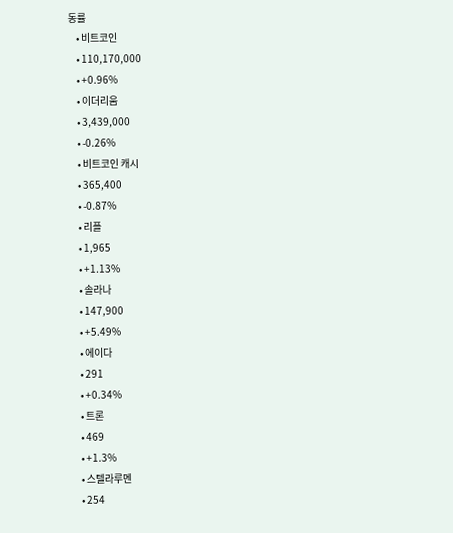동률
    • 비트코인
    • 110,170,000
    • +0.96%
    • 이더리움
    • 3,439,000
    • -0.26%
    • 비트코인 캐시
    • 365,400
    • -0.87%
    • 리플
    • 1,965
    • +1.13%
    • 솔라나
    • 147,900
    • +5.49%
    • 에이다
    • 291
    • +0.34%
    • 트론
    • 469
    • +1.3%
    • 스텔라루멘
    • 254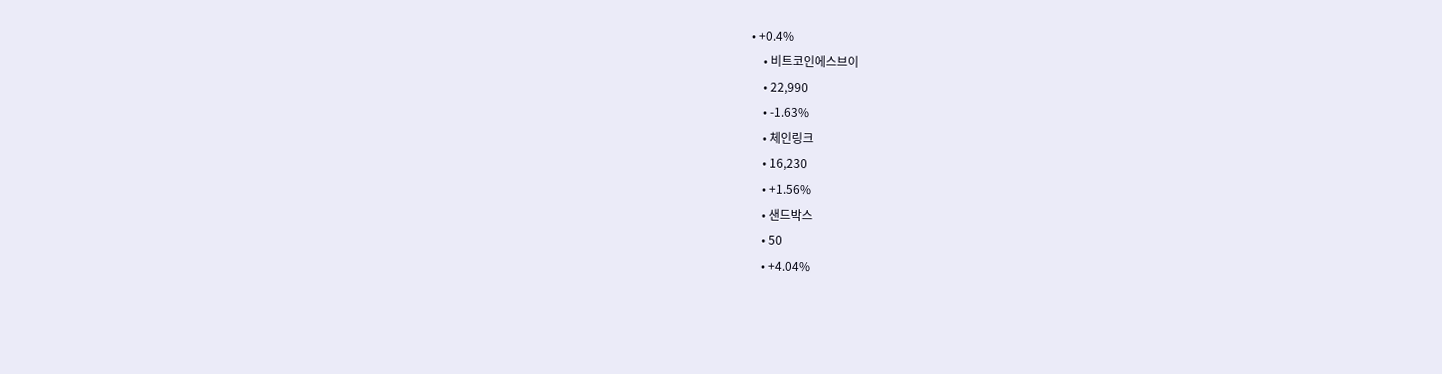• +0.4%
    • 비트코인에스브이
    • 22,990
    • -1.63%
    • 체인링크
    • 16,230
    • +1.56%
    • 샌드박스
    • 50
    • +4.04%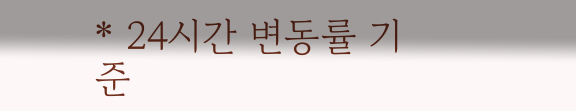* 24시간 변동률 기준